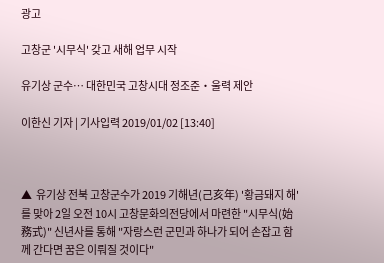광고

고창군 '시무식' 갖고 새해 업무 시작

유기상 군수… 대한민국 고창시대 정조준‧울력 제안

이한신 기자 | 기사입력 2019/01/02 [13:40]



▲  유기상 전북 고창군수가 2019 기해년(己亥年) '황금돼지 해'를 맞아 2일 오전 10시 고창문화의전당에서 마련한 "시무식(始務式)" 신년사를 통해 "자랑스런 군민과 하나가 되어 손잡고 함께 간다면 꿈은 이뤄질 것이다"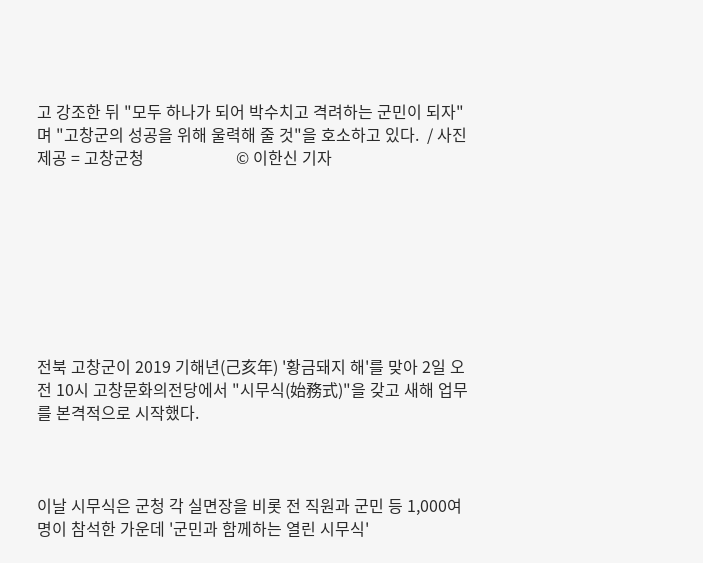고 강조한 뒤 "모두 하나가 되어 박수치고 격려하는 군민이 되자"며 "고창군의 성공을 위해 울력해 줄 것"을 호소하고 있다.  / 사진제공 = 고창군청                       © 이한신 기자








전북 고창군이 2019 기해년(己亥年) '황금돼지 해'를 맞아 2일 오전 10시 고창문화의전당에서 "시무식(始務式)"을 갖고 새해 업무를 본격적으로 시작했다.



이날 시무식은 군청 각 실면장을 비롯 전 직원과 군민 등 1,000여명이 참석한 가운데 '군민과 함께하는 열린 시무식'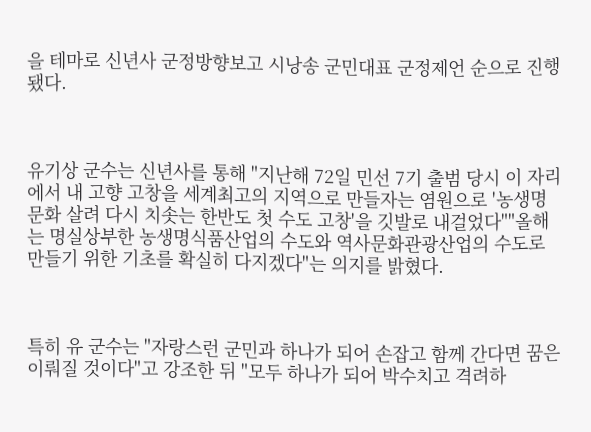을 테마로 신년사 군정방향보고 시낭송 군민대표 군정제언 순으로 진행됐다.



유기상 군수는 신년사를 통해 "지난해 72일 민선 7기 출범 당시 이 자리에서 내 고향 고창을 세계최고의 지역으로 만들자는 염원으로 '농생명 문화 살려 다시 치솟는 한반도 첫 수도 고창'을 깃발로 내걸었다""올해는 명실상부한 농생명식품산업의 수도와 역사문화관광산업의 수도로 만들기 위한 기초를 확실히 다지겠다"는 의지를 밝혔다.



특히 유 군수는 "자랑스런 군민과 하나가 되어 손잡고 함께 간다면 꿈은 이뤄질 것이다"고 강조한 뒤 "모두 하나가 되어 박수치고 격려하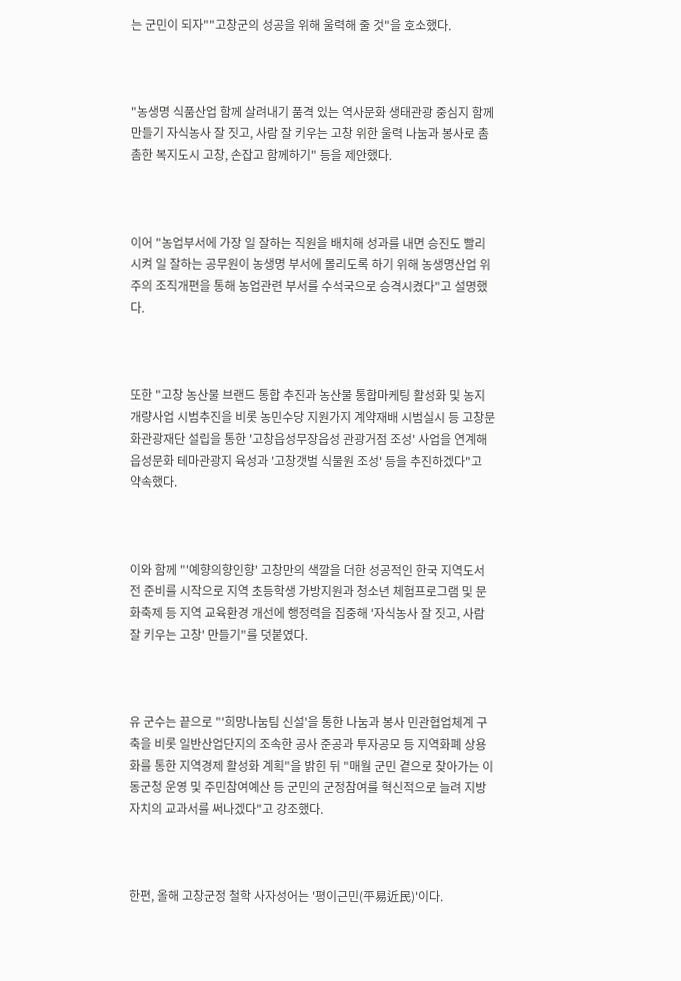는 군민이 되자""고창군의 성공을 위해 울력해 줄 것"을 호소했다.



"농생명 식품산업 함께 살려내기 품격 있는 역사문화 생태관광 중심지 함께 만들기 자식농사 잘 짓고, 사람 잘 키우는 고창 위한 울력 나눔과 봉사로 촘촘한 복지도시 고창, 손잡고 함께하기" 등을 제안했다.



이어 "농업부서에 가장 일 잘하는 직원을 배치해 성과를 내면 승진도 빨리시켜 일 잘하는 공무원이 농생명 부서에 몰리도록 하기 위해 농생명산업 위주의 조직개편을 통해 농업관련 부서를 수석국으로 승격시켰다"고 설명했다.



또한 "고창 농산물 브랜드 통합 추진과 농산물 통합마케팅 활성화 및 농지개량사업 시범추진을 비롯 농민수당 지원가지 계약재배 시범실시 등 고창문화관광재단 설립을 통한 '고창읍성무장읍성 관광거점 조성' 사업을 연계해 읍성문화 테마관광지 육성과 '고창갯벌 식물원 조성' 등을 추진하겠다"고 약속했다.



이와 함께 "'예향의향인향' 고창만의 색깔을 더한 성공적인 한국 지역도서전 준비를 시작으로 지역 초등학생 가방지원과 청소년 체험프로그램 및 문화축제 등 지역 교육환경 개선에 행정력을 집중해 '자식농사 잘 짓고, 사람 잘 키우는 고창' 만들기"를 덧붙였다.



유 군수는 끝으로 "'희망나눔팀 신설'을 통한 나눔과 봉사 민관협업체계 구축을 비롯 일반산업단지의 조속한 공사 준공과 투자공모 등 지역화폐 상용화를 통한 지역경제 활성화 계획"을 밝힌 뒤 "매월 군민 곁으로 찾아가는 이동군청 운영 및 주민참여예산 등 군민의 군정참여를 혁신적으로 늘려 지방자치의 교과서를 써나겠다"고 강조했다.



한편, 올해 고창군정 철학 사자성어는 '평이근민(平易近民)'이다.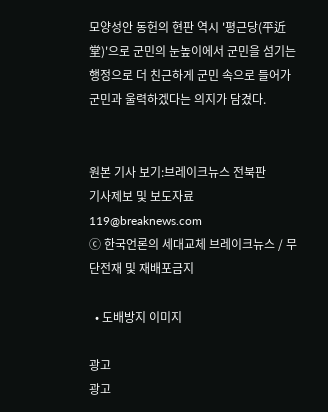모양성안 동헌의 현판 역시 '평근당(平近堂)'으로 군민의 눈높이에서 군민을 섬기는 행정으로 더 친근하게 군민 속으로 들어가 군민과 울력하겠다는 의지가 담겼다.


원본 기사 보기:브레이크뉴스 전북판
기사제보 및 보도자료 119@breaknews.com
ⓒ 한국언론의 세대교체 브레이크뉴스 / 무단전재 및 재배포금지

  • 도배방지 이미지

광고
광고